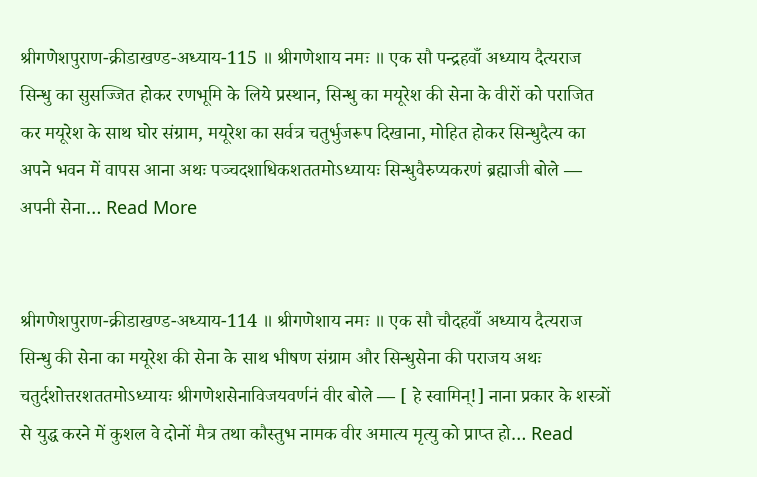श्रीगणेशपुराण-क्रीडाखण्ड-अध्याय-115 ॥ श्रीगणेशाय नमः ॥ एक सौ पन्द्रहवाँ अध्याय दैत्यराज सिन्धु का सुसज्जित होकर रणभूमि के लिये प्रस्थान, सिन्धु का मयूरेश की सेना के वीरों को पराजित कर मयूरेश के साथ घोर संग्राम, मयूरेश का सर्वत्र चतुर्भुजरूप दिखाना, मोहित होकर सिन्धुदैत्य का अपने भवन में वापस आना अथः पञ्चदशाधिकशततमोऽध्यायः सिन्धुवैरुप्यकरणं ब्रह्माजी बोले — अपनी सेना… Read More


श्रीगणेशपुराण-क्रीडाखण्ड-अध्याय-114 ॥ श्रीगणेशाय नमः ॥ एक सौ चौदहवाँ अध्याय दैत्यराज सिन्धु की सेना का मयूरेश की सेना के साथ भीषण संग्राम और सिन्धुसेना की पराजय अथः चतुर्दशोत्तरशततमोऽध्यायः श्रीगणेशसेनाविजयवर्णनं वीर बोले — [ हे स्वामिन्!] नाना प्रकार के शस्त्रों से युद्ध करने में कुशल वे दोनों मैत्र तथा कौस्तुभ नामक वीर अमात्य मृत्यु को प्राप्त हो… Read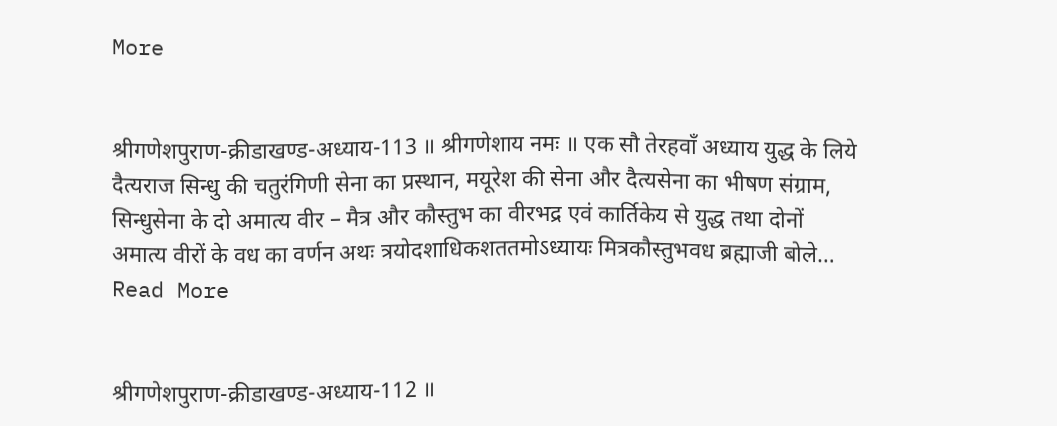More


श्रीगणेशपुराण-क्रीडाखण्ड-अध्याय-113 ॥ श्रीगणेशाय नमः ॥ एक सौ तेरहवाँ अध्याय युद्ध के लिये दैत्यराज सिन्धु की चतुरंगिणी सेना का प्रस्थान, मयूरेश की सेना और दैत्यसेना का भीषण संग्राम, सिन्धुसेना के दो अमात्य वीर – मैत्र और कौस्तुभ का वीरभद्र एवं कार्तिकेय से युद्ध तथा दोनों अमात्य वीरों के वध का वर्णन अथः त्रयोदशाधिकशततमोऽध्यायः मित्रकौस्तुभवध ब्रह्माजी बोले… Read More


श्रीगणेशपुराण-क्रीडाखण्ड-अध्याय-112 ॥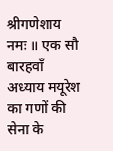श्रीगणेशाय नमः ॥ एक सौ बारहवाँ अध्याय मयूरेश का गणों की सेना के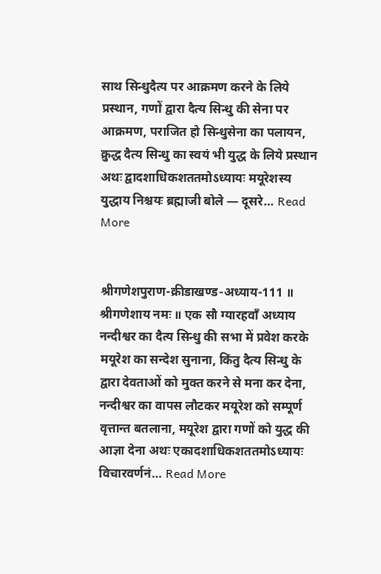साथ सिन्धुदैत्य पर आक्रमण करने के लिये प्रस्थान, गणों द्वारा दैत्य सिन्धु की सेना पर आक्रमण, पराजित हो सिन्धुसेना का पलायन, क्रुद्ध दैत्य सिन्धु का स्वयं भी युद्ध के लिये प्रस्थान अथः द्वादशाधिकशततमोऽध्यायः मयूरेशस्य युद्धाय निश्चयः ब्रह्माजी बोले — दूसरे… Read More


श्रीगणेशपुराण-क्रीडाखण्ड-अध्याय-111 ॥ श्रीगणेशाय नमः ॥ एक सौ ग्यारहवाँ अध्याय नन्दीश्वर का दैत्य सिन्धु की सभा में प्रवेश करके मयूरेश का सन्देश सुनाना, किंतु दैत्य सिन्धु के द्वारा देवताओं को मुक्त करने से मना कर देना, नन्दीश्वर का वापस लौटकर मयूरेश को सम्पूर्ण वृत्तान्त बतलाना, मयूरेश द्वारा गणों को युद्ध की आज्ञा देना अथः एकादशाधिकशततमोऽध्यायः विचारवर्णनं… Read More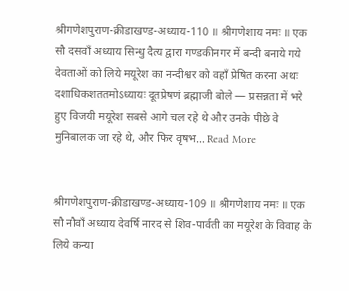श्रीगणेशपुराण-क्रीडाखण्ड-अध्याय-110 ॥ श्रीगणेशाय नमः ॥ एक सौ दसवाँ अध्याय सिन्धु दैत्य द्वारा गण्डकीनगर में बन्दी बनाये गये देवताओं को लिये मयूरेश का नन्दीश्वर को वहाँ प्रेषित करना अथः दशाधिकशततमोऽध्यायः दूतप्रेषणं ब्रह्माजी बोले — प्रसन्नता में भरे हुए विजयी मयूरेश सबसे आगे चल रहे थे और उनके पीछे वे मुनिबालक जा रहे थे, और फिर वृषभ… Read More


श्रीगणेशपुराण-क्रीडाखण्ड-अध्याय-109 ॥ श्रीगणेशाय नमः ॥ एक सौ नौवाँ अध्याय देवर्षि नारद से शिव-पार्वती का मयूरेश के विवाह के लिये कन्या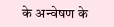के अन्वेषण के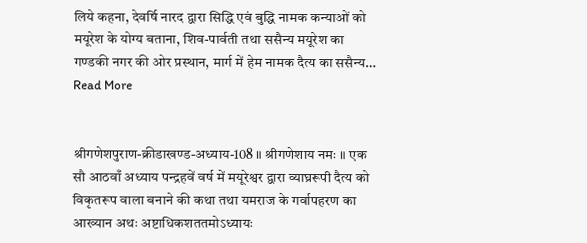लिये कहना, देवर्षि नारद द्वारा सिद्धि एवं बुद्धि नामक कन्याओं को मयूरेश के योग्य बताना, शिव-पार्वती तथा ससैन्य मयूरेश का गण्डकी नगर की ओर प्रस्थान, मार्ग में हेम नामक दैत्य का ससैन्य… Read More


श्रीगणेशपुराण-क्रीडाखण्ड-अध्याय-108 ॥ श्रीगणेशाय नमः ॥ एक सौ आठवाँ अध्याय पन्द्रहवें वर्ष में मयूरेश्वर द्वारा व्याघ्ररूपी दैत्य को विकृतरूप वाला बनाने की कथा तथा यमराज के गर्वापहरण का आख्यान अथः अष्टाधिकशततमोऽध्यायः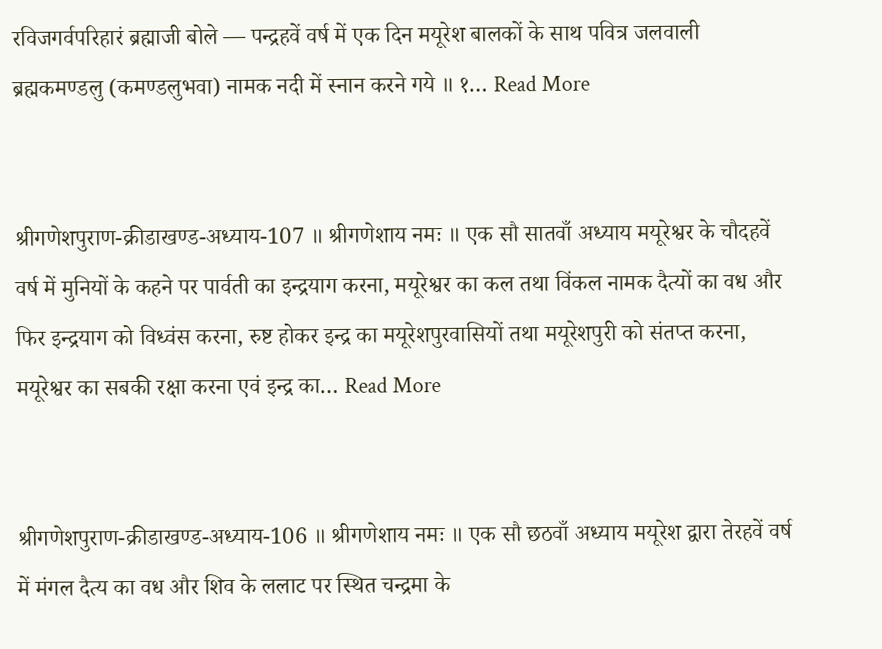रविजगर्वपरिहारं ब्रह्माजी बोले — पन्द्रहवें वर्ष में एक दिन मयूरेश बालकों के साथ पवित्र जलवाली ब्रह्मकमण्डलु (कमण्डलुभवा) नामक नदी में स्नान करने गये ॥ १… Read More


श्रीगणेशपुराण-क्रीडाखण्ड-अध्याय-107 ॥ श्रीगणेशाय नमः ॥ एक सौ सातवाँ अध्याय मयूरेश्वर के चौदहवें वर्ष में मुनियों के कहने पर पार्वती का इन्द्रयाग करना, मयूरेश्वर का कल तथा विंकल नामक दैत्यों का वध और फिर इन्द्रयाग को विध्वंस करना, रुष्ट होकर इन्द्र का मयूरेशपुरवासियों तथा मयूरेशपुरी को संतप्त करना, मयूरेश्वर का सबकी रक्षा करना एवं इन्द्र का… Read More


श्रीगणेशपुराण-क्रीडाखण्ड-अध्याय-106 ॥ श्रीगणेशाय नमः ॥ एक सौ छठवाँ अध्याय मयूरेश द्वारा तेरहवें वर्ष में मंगल दैत्य का वध और शिव के ललाट पर स्थित चन्द्रमा के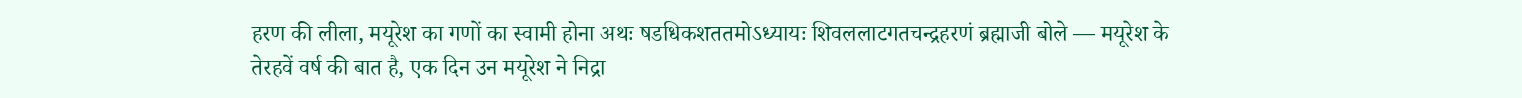हरण की लीला, मयूरेश का गणों का स्वामी होना अथः षडधिकशततमोऽध्यायः शिवललाटगतचन्द्रहरणं ब्रह्माजी बोले — मयूरेश के तेरहवें वर्ष की बात है, एक दिन उन मयूरेश ने निद्रा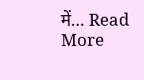में… Read More